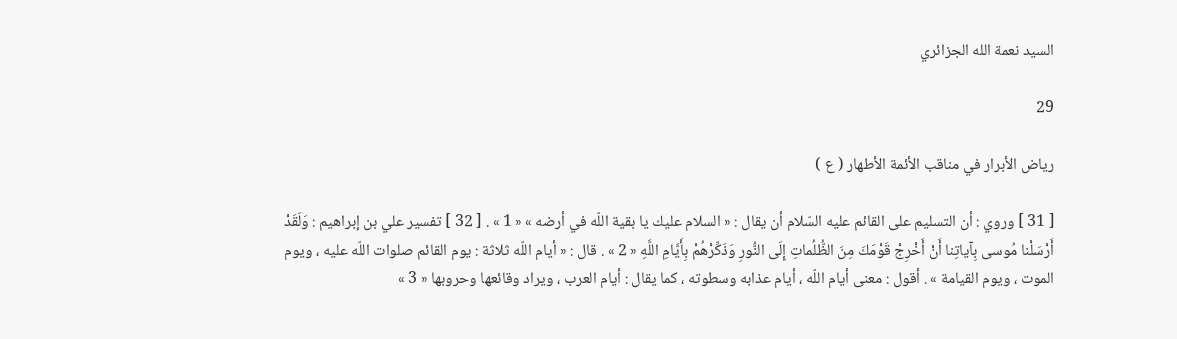السيد نعمة الله الجزائري

29

رياض الأبرار في مناقب الأئمة الأطهار ( ع )

[ 31 ] وروي : أن التسليم على القائم عليه السّلام أن يقال : « السلام عليك يا بقية اللّه في أرضه » « 1 » . [ 32 ] تفسير علي بن إبراهيم : وَلَقَدْ أَرْسَلْنا مُوسى بِآياتِنا أَنْ أَخْرِجْ قَوْمَكَ مِنَ الظُّلُماتِ إِلَى النُّورِ وَذَكِّرْهُمْ بِأَيَّامِ اللَّهِ « 2 » . قال : « أيام اللّه ثلاثة : يوم القائم صلوات اللّه عليه ، ويوم الموت ، ويوم القيامة » . أقول : معنى أيام اللّه ، أيام عذابه وسطوته ، كما يقال : أيام العرب ، ويراد وقائعها وحروبها « 3 »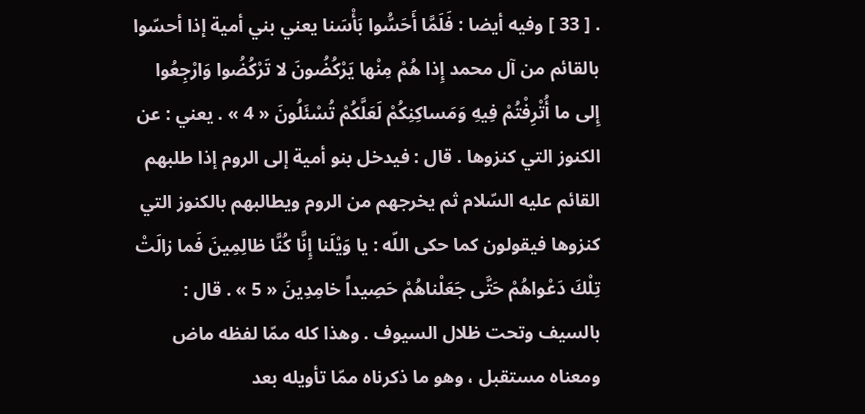. [ 33 ] وفيه أيضا : فَلَمَّا أَحَسُّوا بَأْسَنا يعني بني أمية إذا أحسّوا بالقائم من آل محمد إِذا هُمْ مِنْها يَرْكُضُونَ لا تَرْكُضُوا وَارْجِعُوا إِلى ما أُتْرِفْتُمْ فِيهِ وَمَساكِنِكُمْ لَعَلَّكُمْ تُسْئَلُونَ « 4 » . يعني : عن الكنوز التي كنزوها . قال : فيدخل بنو أمية إلى الروم إذا طلبهم القائم عليه السّلام ثم يخرجهم من الروم ويطالبهم بالكنوز التي كنزوها فيقولون كما حكى اللّه : يا وَيْلَنا إِنَّا كُنَّا ظالِمِينَ فَما زالَتْ تِلْكَ دَعْواهُمْ حَتَّى جَعَلْناهُمْ حَصِيداً خامِدِينَ « 5 » . قال : بالسيف وتحت ظلال السيوف . وهذا كله ممّا لفظه ماض ومعناه مستقبل ، وهو ما ذكرناه ممّا تأويله بعد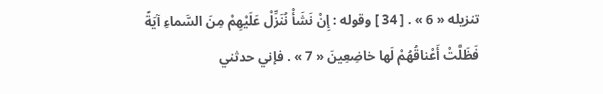تنزيله « 6 » . [ 34 ] وقوله : إِنْ نَشَأْ نُنَزِّلْ عَلَيْهِمْ مِنَ السَّماءِ آيَةً فَظَلَّتْ أَعْناقُهُمْ لَها خاضِعِينَ « 7 » . فإني حدثني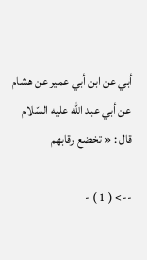أبي عن ابن أبي عمير عن هشام عن أبي عبد اللّه عليه السّلام قال : « تخضع رقابهم

--> ( 1 ) -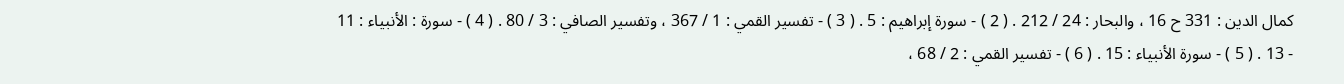كمال الدين : 331 ح 16 ، والبحار : 24 / 212 . ( 2 ) - سورة إبراهيم : 5 . ( 3 ) - تفسير القمي : 1 / 367 ، وتفسير الصافي : 3 / 80 . ( 4 ) - سورة : الأنبياء : 11 - 13 . ( 5 ) - سورة الأنبياء : 15 . ( 6 ) - تفسير القمي : 2 / 68 ،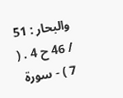والبحار : 51 / 46 ح 4 . ( 7 ) - سورة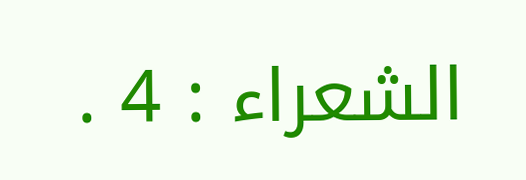الشعراء : 4 .